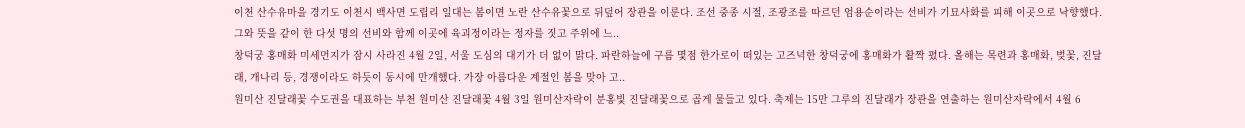이천 산수유마을 경기도 이천시 백사면 도립리 일대는 봄이면 노란 산수유꽃으로 뒤덮어 장관을 이룬다. 조선 중종 시절, 조광조를 따르던 엄용순이라는 선비가 기묘사화를 피해 이곳으로 낙향했다. 그와 뜻을 같이 한 다섯 명의 선비와 함께 이곳에 육괴정이라는 정자를 짓고 주위에 느..
창덕궁 홍매화 미세먼지가 잠시 사라진 4월 2일, 서울 도심의 대기가 더 없이 맑다. 파란하늘에 구름 몇점 한가로이 떠있는 고즈넉한 창덕궁에 홍매화가 활짝 폈다. 올해는 목련과 홍매화, 벚꽃, 진달래, 개나리 등, 경쟁이라도 하듯이 동시에 만개했다. 가장 아름다운 계절인 봄을 맞아 고..
원미산 진달래꽃 수도권을 대표하는 부천 원미산 진달래꽃 4월 3일 원미산자락이 분홍빛 진달래꽃으로 곱게 물들고 있다. 축제는 15만 그루의 진달래가 장관을 연출하는 원미산자락에서 4월 6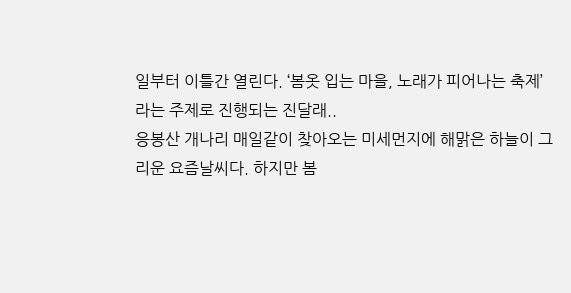일부터 이틀간 열린다. ‘봄옷 입는 마을, 노래가 피어나는 축제’라는 주제로 진행되는 진달래..
응봉산 개나리 매일같이 찾아오는 미세먼지에 해맑은 하늘이 그리운 요즘날씨다. 하지만 봄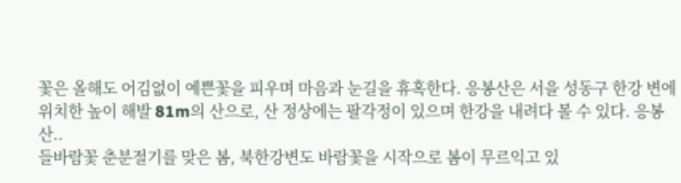꽃은 올해도 어김없이 예쁜꽃을 피우며 마음과 눈길을 휴혹한다. 응봉산은 서을 성동구 한강 변에 위치한 높이 해발 81m의 산으로, 산 정상에는 팔각정이 있으며 한강을 내려다 볼 수 있다. 응봉산..
들바람꽃 춘분절기를 맞은 봄, 북한강변도 바람꽃을 시작으로 봄이 무르익고 있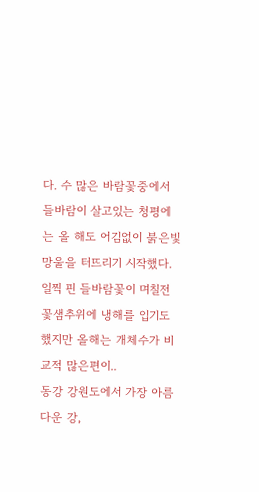다. 수 많은 바람꽃중에서 들바람이 살고있는 청평에는 올 해도 어김없이 붉은빛 망울을 터뜨리기 시작했다. 일찍 핀 들바람꽃이 며칠전 꽃샘추위에 냉해를 입기도 했지만 올해는 개체수가 비교적 많은편이..
동강 강원도에서 가장 아름다운 강,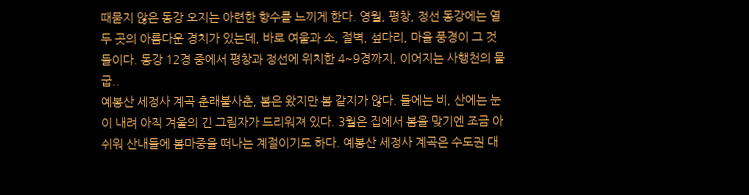때묻지 않은 동강 오지는 아련한 향수를 느끼게 한다. 영월, 평창, 정선 동강에는 열두 곳의 아름다운 경치가 있는데, 바로 여울과 소, 절벽, 섶다리, 마을 풍경이 그 것들이다. 동강 12경 중에서 평창과 정선에 위치한 4~9경까지, 이어지는 사행천의 물굽..
예봉산 세정사 계곡 춘래불사춘, 봄은 왔지만 봄 같지가 않다. 들에는 비, 산에는 눈이 내려 아직 겨울의 긴 그림자가 드리워져 있다. 3월은 집에서 봄을 맞기엔 조금 아쉬워 산내들에 봄마중을 떠나는 계절이기도 하다. 예봉산 세정사 계곡은 수도권 대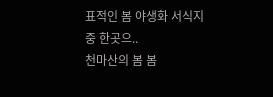표적인 봄 야생화 서식지중 한곳으..
천마산의 봄 봄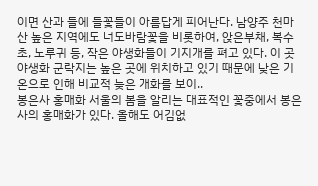이면 산과 들에 들꽃들이 아름답게 피어난다. 남양주 천마산 높은 지역에도 너도바람꽃을 비롯하여, 앉은부채, 복수초, 노루귀 등, 작은 야생화들이 기지개를 펴고 있다. 이 곳 야생화 군락지는 높은 곳에 위치하고 있기 때문에 낮은 기온으로 인해 비교적 늦은 개화를 보이..
봉은사 홍매화 서울의 봄을 알리는 대표적인 꽃중에서 봉은사의 홍매화가 있다. 올해도 어김없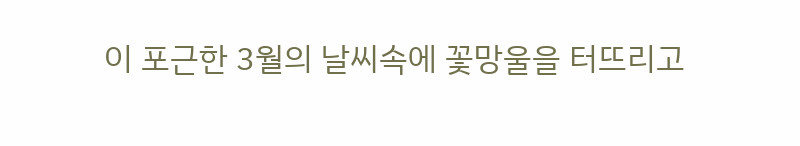이 포근한 3월의 날씨속에 꽃망울을 터뜨리고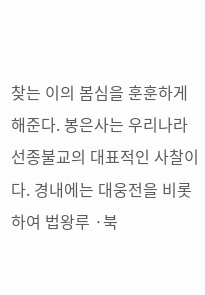찾는 이의 봄심을 훈훈하게 해준다. 봉은사는 우리나라 선종불교의 대표적인 사찰이다. 경내에는 대웅전을 비롯하여 법왕루 ·북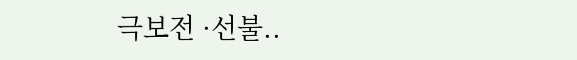극보전 ·선불..